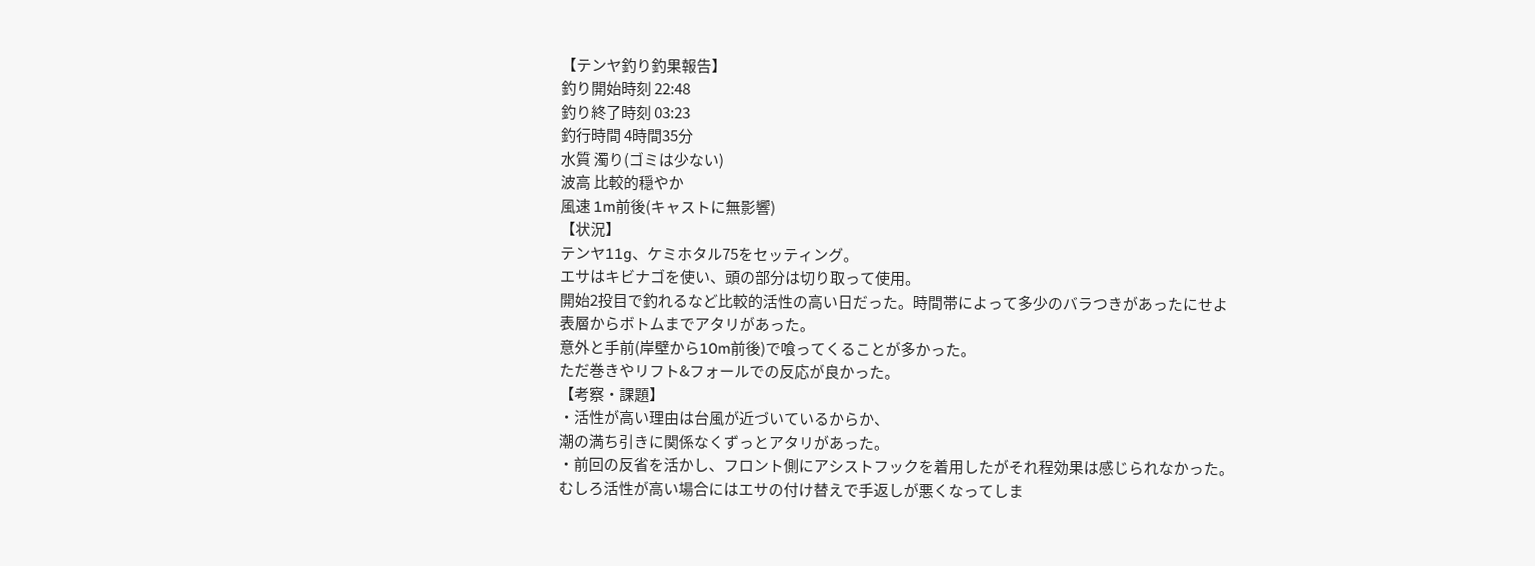【テンヤ釣り釣果報告】
釣り開始時刻 22:48
釣り終了時刻 03:23
釣行時間 4時間35分
水質 濁り(ゴミは少ない)
波高 比較的穏やか
風速 1m前後(キャストに無影響)
【状況】
テンヤ11g、ケミホタル75をセッティング。
エサはキビナゴを使い、頭の部分は切り取って使用。
開始2投目で釣れるなど比較的活性の高い日だった。時間帯によって多少のバラつきがあったにせよ
表層からボトムまでアタリがあった。
意外と手前(岸壁から10m前後)で喰ってくることが多かった。
ただ巻きやリフト&フォールでの反応が良かった。
【考察・課題】
・活性が高い理由は台風が近づいているからか、
潮の満ち引きに関係なくずっとアタリがあった。
・前回の反省を活かし、フロント側にアシストフックを着用したがそれ程効果は感じられなかった。
むしろ活性が高い場合にはエサの付け替えで手返しが悪くなってしま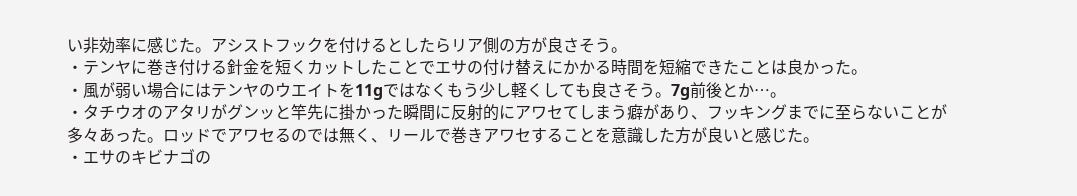い非効率に感じた。アシストフックを付けるとしたらリア側の方が良さそう。
・テンヤに巻き付ける針金を短くカットしたことでエサの付け替えにかかる時間を短縮できたことは良かった。
・風が弱い場合にはテンヤのウエイトを11gではなくもう少し軽くしても良さそう。7g前後とか…。
・タチウオのアタリがグンッと竿先に掛かった瞬間に反射的にアワセてしまう癖があり、フッキングまでに至らないことが多々あった。ロッドでアワセるのでは無く、リールで巻きアワセすることを意識した方が良いと感じた。
・エサのキビナゴの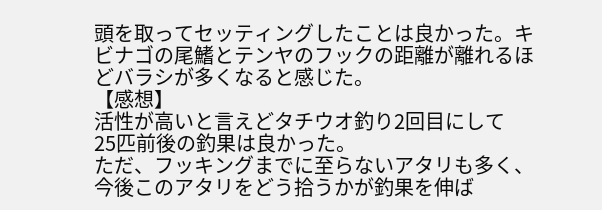頭を取ってセッティングしたことは良かった。キビナゴの尾鰭とテンヤのフックの距離が離れるほどバラシが多くなると感じた。
【感想】
活性が高いと言えどタチウオ釣り2回目にして
25匹前後の釣果は良かった。
ただ、フッキングまでに至らないアタリも多く、今後このアタリをどう拾うかが釣果を伸ば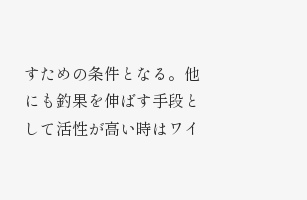すための条件となる。他にも釣果を伸ばす手段として活性が高い時はワイ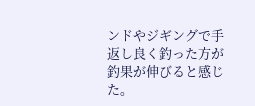ンドやジギングで手返し良く釣った方が釣果が伸びると感じた。